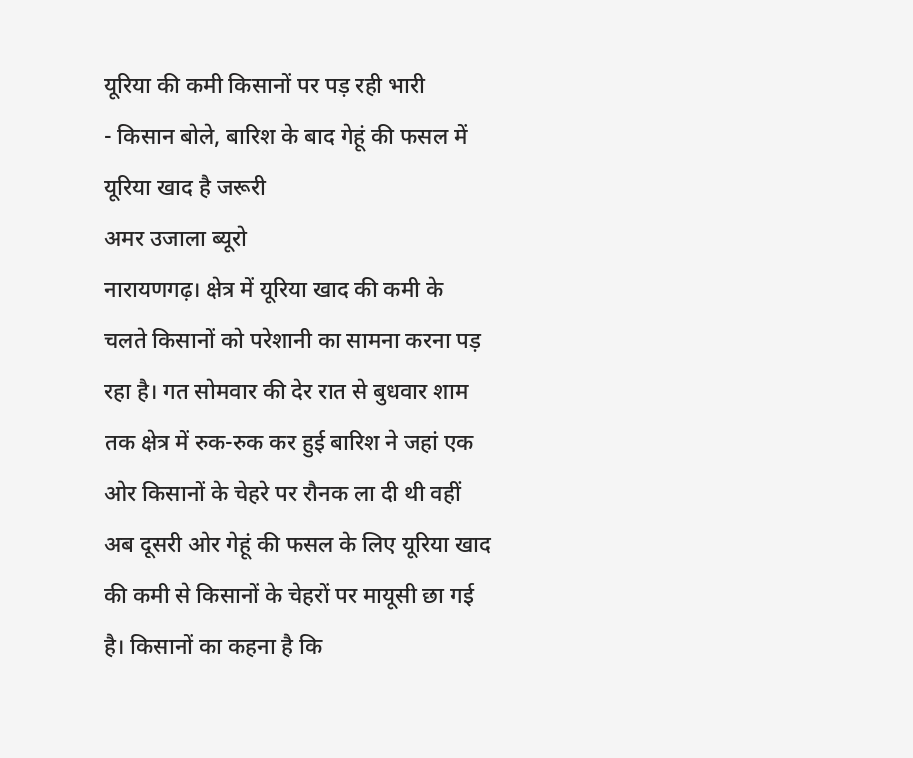यूरिया की कमी किसानों पर पड़ रही भारी
- किसान बोले, बारिश के बाद गेहूं की फसल में यूरिया खाद है जरूरी
अमर उजाला ब्यूरो
नारायणगढ़। क्षेत्र में यूरिया खाद की कमी के चलते किसानों को परेशानी का सामना करना पड़ रहा है। गत सोमवार की देर रात से बुधवार शाम तक क्षेत्र में रुक-रुक कर हुई बारिश ने जहां एक ओर किसानों के चेहरे पर रौनक ला दी थी वहीं अब दूसरी ओर गेहूं की फसल के लिए यूरिया खाद की कमी से किसानों के चेहरों पर मायूसी छा गई है। किसानों का कहना है कि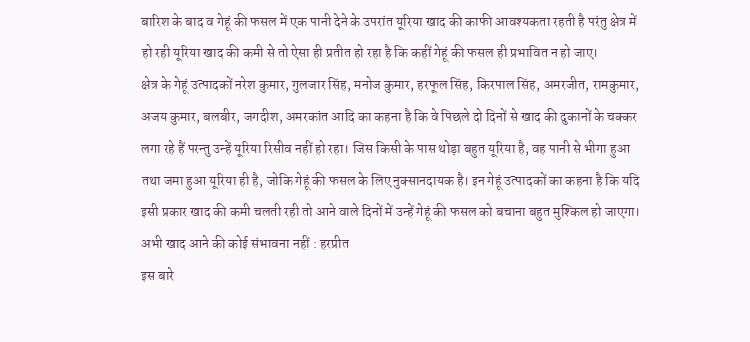बारिश के बाद व गेहूं की फसल में एक पानी देने के उपरांत यूरिया खाद की काफी आवश्यकता रहती है परंतु क्षेत्र में हो रही यूरिया खाद की कमी से तो ऐसा ही प्रतीत हो रहा है कि कहीं गेहूं की फसल ही प्रभावित न हो जाए।
क्षेत्र के गेहूं उत्पादकों नरेश कुमार, गुलजार सिंह, मनोज कुमार, हरफूल सिंह, किरपाल सिंह, अमरजीत, रामकुमार, अजय कुमार, बलबीर, जगदीश, अमरकांत आदि का कहना है कि वे पिछले दो दिनों से खाद की दुकानों के चक्कर लगा रहे हैं परन्तु उन्हें यूरिया रिसीव नहीं हो रहा। जिस किसी के पास थोड़ा बहुत यूरिया है, वह पानी से भीगा हुआ तथा जमा हुआ यूरिया ही है, जोकि गेहूं की फसल के लिए नुक्सानदायक है। इन गेहूं उत्पादकों का कहना है कि यदि इसी प्रकार खाद की कमी चलती रही तो आने वाले दिनों में उन्हें गेहूं की फसल को बचाना बहुत मुश्किल हो जाएगा।
अभी खाद आने की कोई संभावना नहीं : हरप्रीत
इस बारे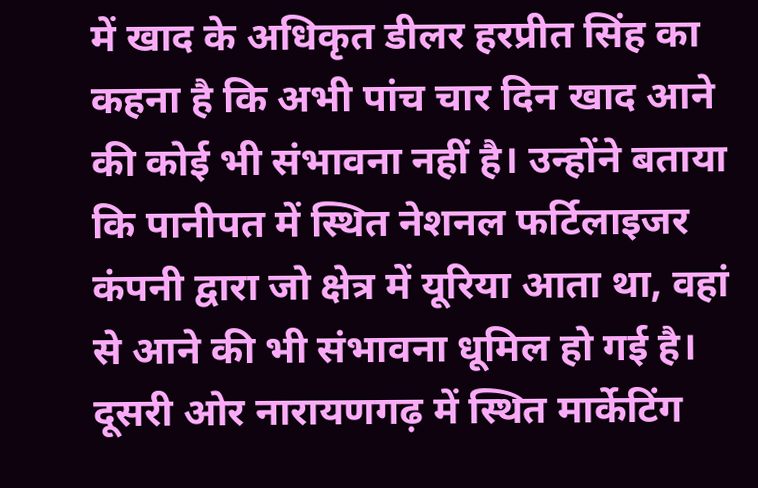में खाद के अधिकृत डीलर हरप्रीत सिंह का कहना है कि अभी पांच चार दिन खाद आने की कोई भी संभावना नहीं है। उन्होंने बताया कि पानीपत में स्थित नेशनल फर्टिलाइजर कंपनी द्वारा जो क्षेत्र में यूरिया आता था, वहां से आने की भी संभावना धूमिल हो गई है। दूसरी ओर नारायणगढ़ में स्थित मार्केटिंग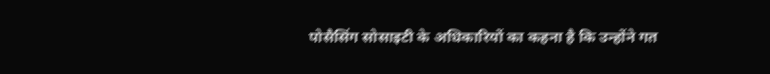पोसैसिंग सोसाइटी के अधिकारियों का कहना है कि उन्होंने गत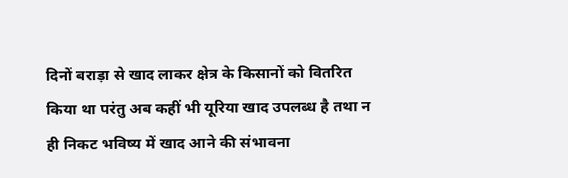दिनों बराड़ा से खाद लाकर क्षेत्र के किसानों को वितरित किया था परंतु अब कहीं भी यूरिया खाद उपलब्ध है तथा न ही निकट भविष्य में खाद आने की संभावना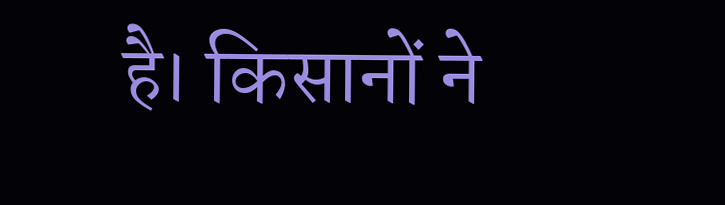है। किसानों ने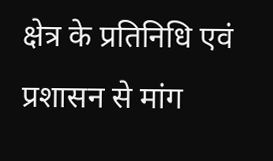क्षेत्र के प्रतिनिधि एवं प्रशासन से मांग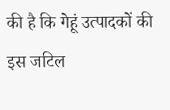की है कि गेहूं उत्पादकों की इस जटिल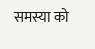समस्या को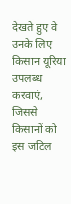देखते हुए वे उनके लिए किसान यूरिया उपलब्ध करवाएं, जिससे किसानों को इस जटिल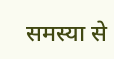समस्या से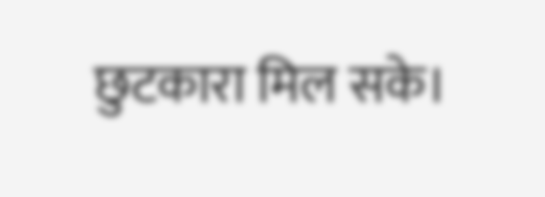छुटकारा मिल सके।